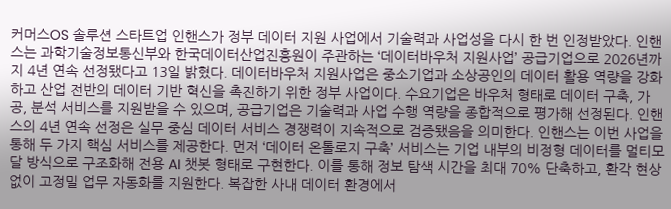커머스OS 솔루션 스타트업 인핸스가 정부 데이터 지원 사업에서 기술력과 사업성을 다시 한 번 인정받았다. 인핸스는 과학기술정보통신부와 한국데이터산업진흥원이 주관하는 ‘데이터바우처 지원사업’ 공급기업으로 2026년까지 4년 연속 선정됐다고 13일 밝혔다. 데이터바우처 지원사업은 중소기업과 소상공인의 데이터 활용 역량을 강화하고 산업 전반의 데이터 기반 혁신을 촉진하기 위한 정부 사업이다. 수요기업은 바우처 형태로 데이터 구축, 가공, 분석 서비스를 지원받을 수 있으며, 공급기업은 기술력과 사업 수행 역량을 종합적으로 평가해 선정된다. 인핸스의 4년 연속 선정은 실무 중심 데이터 서비스 경쟁력이 지속적으로 검증됐음을 의미한다. 인핸스는 이번 사업을 통해 두 가지 핵심 서비스를 제공한다. 먼저 ‘데이터 온톨로지 구축’ 서비스는 기업 내부의 비정형 데이터를 멀티모달 방식으로 구조화해 전용 AI 챗봇 형태로 구현한다. 이를 통해 정보 탐색 시간을 최대 70% 단축하고, 환각 현상 없이 고정밀 업무 자동화를 지원한다. 복잡한 사내 데이터 환경에서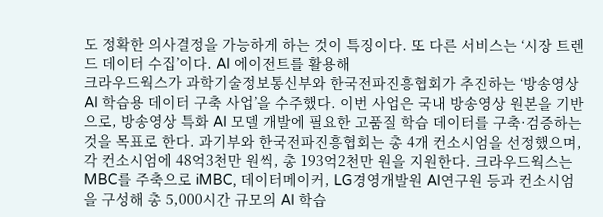도 정확한 의사결정을 가능하게 하는 것이 특징이다. 또 다른 서비스는 ‘시장 트렌드 데이터 수집’이다. AI 에이전트를 활용해
크라우드웍스가 과학기술정보통신부와 한국전파진흥협회가 추진하는 ‘방송영상 AI 학습용 데이터 구축 사업’을 수주했다. 이번 사업은 국내 방송영상 원본을 기반으로, 방송영상 특화 AI 모델 개발에 필요한 고품질 학습 데이터를 구축·검증하는 것을 목표로 한다. 과기부와 한국전파진흥협회는 총 4개 컨소시엄을 선정했으며, 각 컨소시엄에 48억3천만 원씩, 총 193억2천만 원을 지원한다. 크라우드웍스는 MBC를 주축으로 iMBC, 데이터메이커, LG경영개발원 AI연구원 등과 컨소시엄을 구성해 총 5,000시간 규모의 AI 학습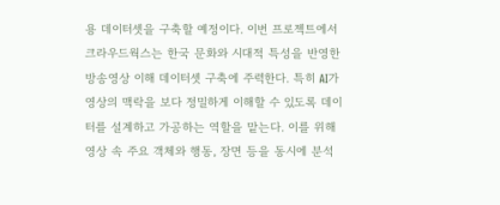용 데이터셋을 구축할 예정이다. 이번 프로젝트에서 크라우드웍스는 한국 문화와 시대적 특성을 반영한 방송영상 이해 데이터셋 구축에 주력한다. 특히 AI가 영상의 맥락을 보다 정밀하게 이해할 수 있도록 데이터를 설계하고 가공하는 역할을 맡는다. 이를 위해 영상 속 주요 객체와 행동, 장면 등을 동시에 분석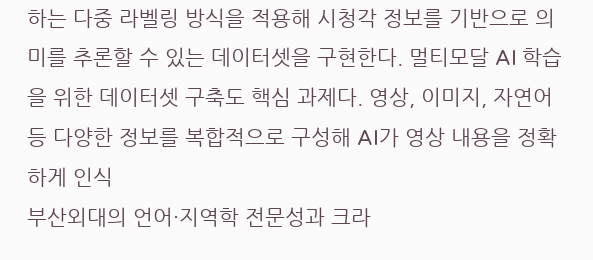하는 다중 라벨링 방식을 적용해 시청각 정보를 기반으로 의미를 추론할 수 있는 데이터셋을 구현한다. 멀티모달 AI 학습을 위한 데이터셋 구축도 핵심 과제다. 영상, 이미지, 자연어 등 다양한 정보를 복합적으로 구성해 AI가 영상 내용을 정확하게 인식
부산외대의 언어·지역학 전문성과 크라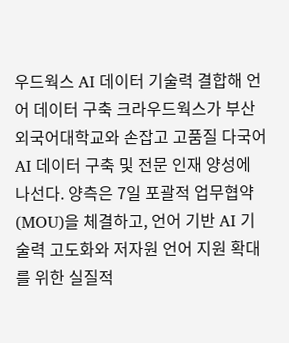우드웍스 AI 데이터 기술력 결합해 언어 데이터 구축 크라우드웍스가 부산외국어대학교와 손잡고 고품질 다국어 AI 데이터 구축 및 전문 인재 양성에 나선다. 양측은 7일 포괄적 업무협약(MOU)을 체결하고, 언어 기반 AI 기술력 고도화와 저자원 언어 지원 확대를 위한 실질적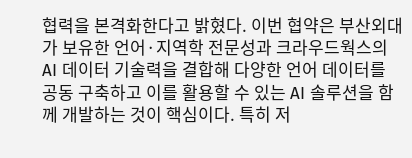협력을 본격화한다고 밝혔다. 이번 협약은 부산외대가 보유한 언어·지역학 전문성과 크라우드웍스의 AI 데이터 기술력을 결합해 다양한 언어 데이터를 공동 구축하고 이를 활용할 수 있는 AI 솔루션을 함께 개발하는 것이 핵심이다. 특히 저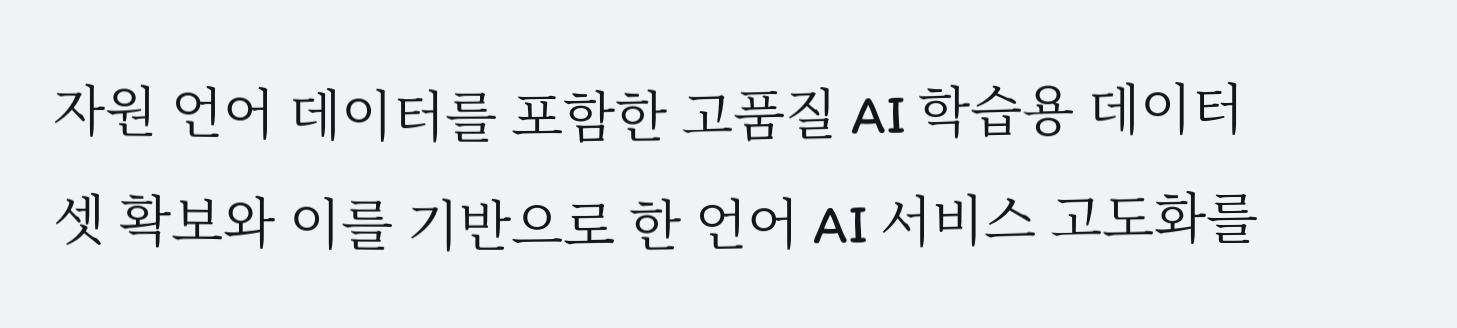자원 언어 데이터를 포함한 고품질 AI 학습용 데이터셋 확보와 이를 기반으로 한 언어 AI 서비스 고도화를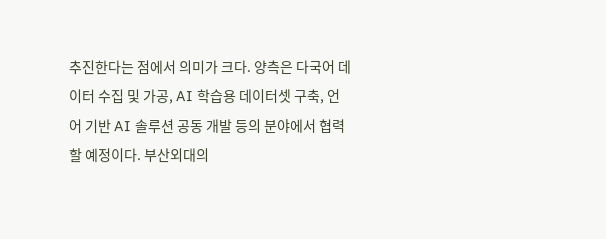추진한다는 점에서 의미가 크다. 양측은 다국어 데이터 수집 및 가공, AI 학습용 데이터셋 구축, 언어 기반 AI 솔루션 공동 개발 등의 분야에서 협력할 예정이다. 부산외대의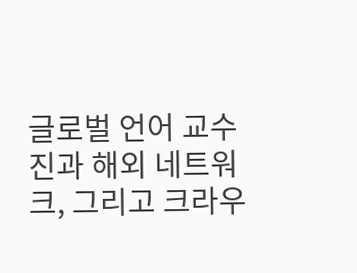글로벌 언어 교수진과 해외 네트워크, 그리고 크라우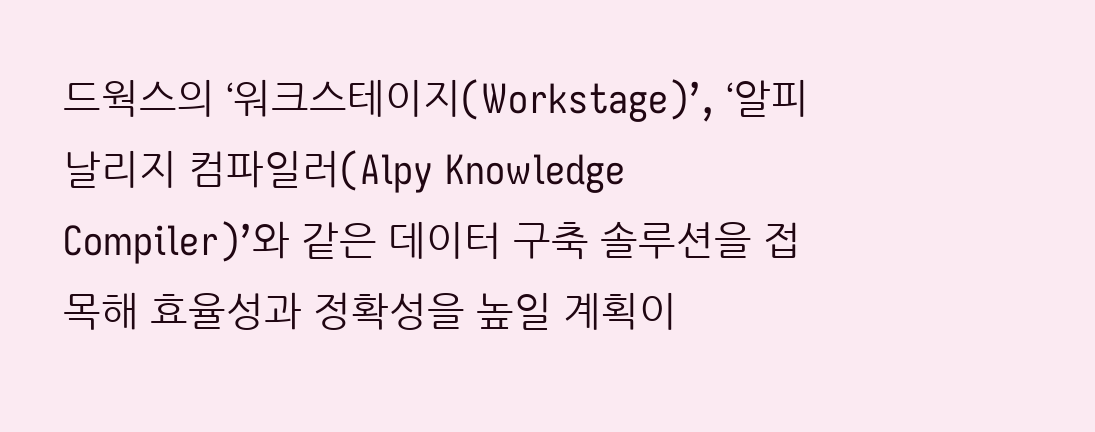드웍스의 ‘워크스테이지(Workstage)’, ‘알피 날리지 컴파일러(Alpy Knowledge Compiler)’와 같은 데이터 구축 솔루션을 접목해 효율성과 정확성을 높일 계획이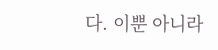다. 이뿐 아니라